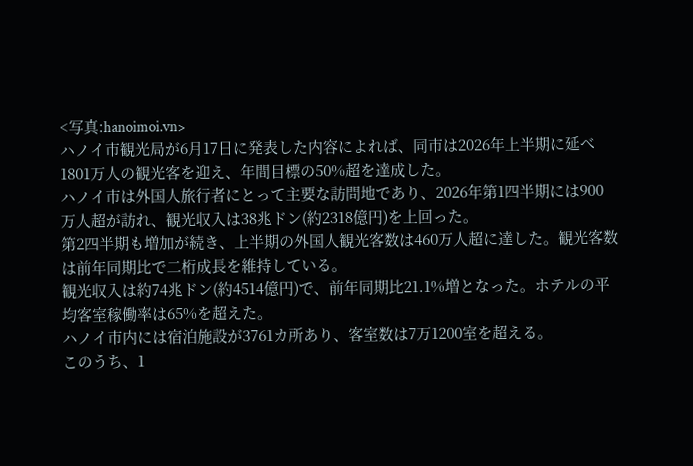<写真:hanoimoi.vn>
ハノイ市観光局が6月17日に発表した内容によれば、同市は2026年上半期に延べ1801万人の観光客を迎え、年間目標の50%超を達成した。
ハノイ市は外国人旅行者にとって主要な訪問地であり、2026年第1四半期には900万人超が訪れ、観光収入は38兆ドン(約2318億円)を上回った。
第2四半期も増加が続き、上半期の外国人観光客数は460万人超に達した。観光客数は前年同期比で二桁成長を維持している。
観光収入は約74兆ドン(約4514億円)で、前年同期比21.1%増となった。ホテルの平均客室稼働率は65%を超えた。
ハノイ市内には宿泊施設が3761カ所あり、客室数は7万1200室を超える。
このうち、1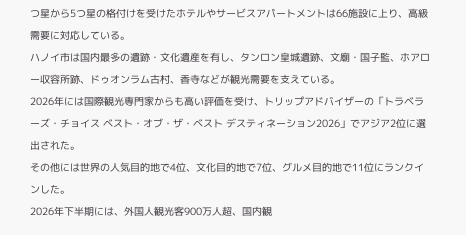つ星から5つ星の格付けを受けたホテルやサービスアパートメントは66施設に上り、高級需要に対応している。
ハノイ市は国内最多の遺跡・文化遺産を有し、タンロン皇城遺跡、文廟・国子監、ホアロー収容所跡、ドゥオンラム古村、香寺などが観光需要を支えている。
2026年には国際観光専門家からも高い評価を受け、トリップアドバイザーの「トラベラーズ・チョイス ベスト・オブ・ザ・ベスト デスティネーション2026」でアジア2位に選出された。
その他には世界の人気目的地で4位、文化目的地で7位、グルメ目的地で11位にランクインした。
2026年下半期には、外国人観光客900万人超、国内観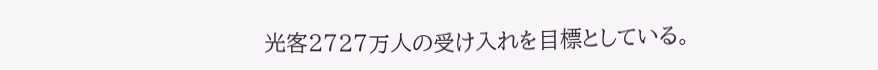光客2727万人の受け入れを目標としている。